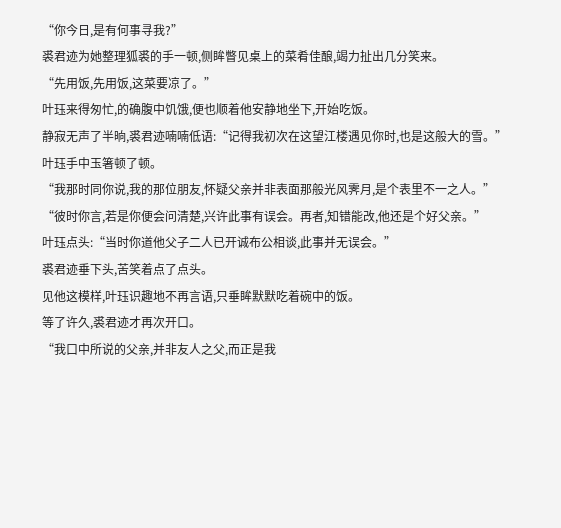“你今日,是有何事寻我?”
裘君迹为她整理狐裘的手一顿,侧眸瞥见桌上的菜肴佳酿,竭力扯出几分笑来。
“先用饭,先用饭,这菜要凉了。”
叶珏来得匆忙,的确腹中饥饿,便也顺着他安静地坐下,开始吃饭。
静寂无声了半晌,裘君迹喃喃低语:“记得我初次在这望江楼遇见你时,也是这般大的雪。”
叶珏手中玉箸顿了顿。
“我那时同你说,我的那位朋友,怀疑父亲并非表面那般光风霁月,是个表里不一之人。”
“彼时你言,若是你便会问清楚,兴许此事有误会。再者,知错能改,他还是个好父亲。”
叶珏点头:“当时你道他父子二人已开诚布公相谈,此事并无误会。”
裘君迹垂下头,苦笑着点了点头。
见他这模样,叶珏识趣地不再言语,只垂眸默默吃着碗中的饭。
等了许久,裘君迹才再次开口。
“我口中所说的父亲,并非友人之父,而正是我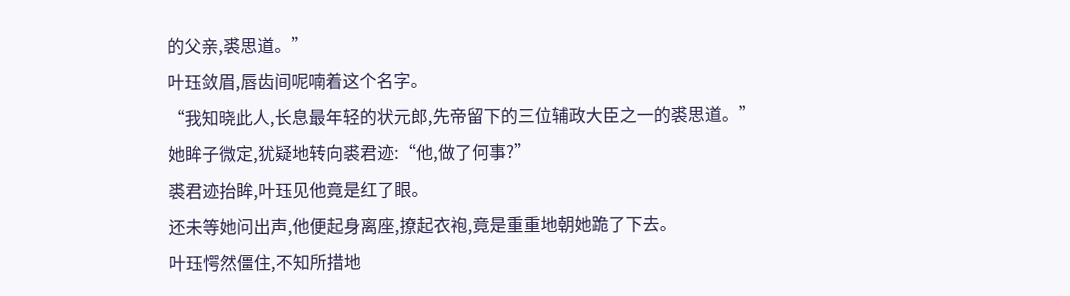的父亲,裘思道。”
叶珏敛眉,唇齿间呢喃着这个名字。
“我知晓此人,长息最年轻的状元郎,先帝留下的三位辅政大臣之一的裘思道。”
她眸子微定,犹疑地转向裘君迹:“他,做了何事?”
裘君迹抬眸,叶珏见他竟是红了眼。
还未等她问出声,他便起身离座,撩起衣袍,竟是重重地朝她跪了下去。
叶珏愕然僵住,不知所措地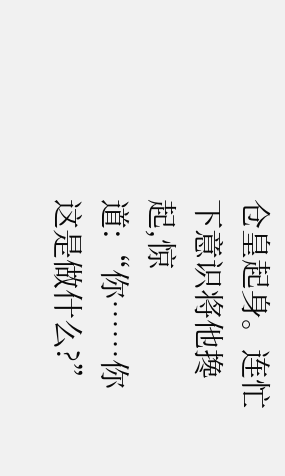仓皇起身。连忙下意识将他搀起,惊道:“你……你这是做什么?”